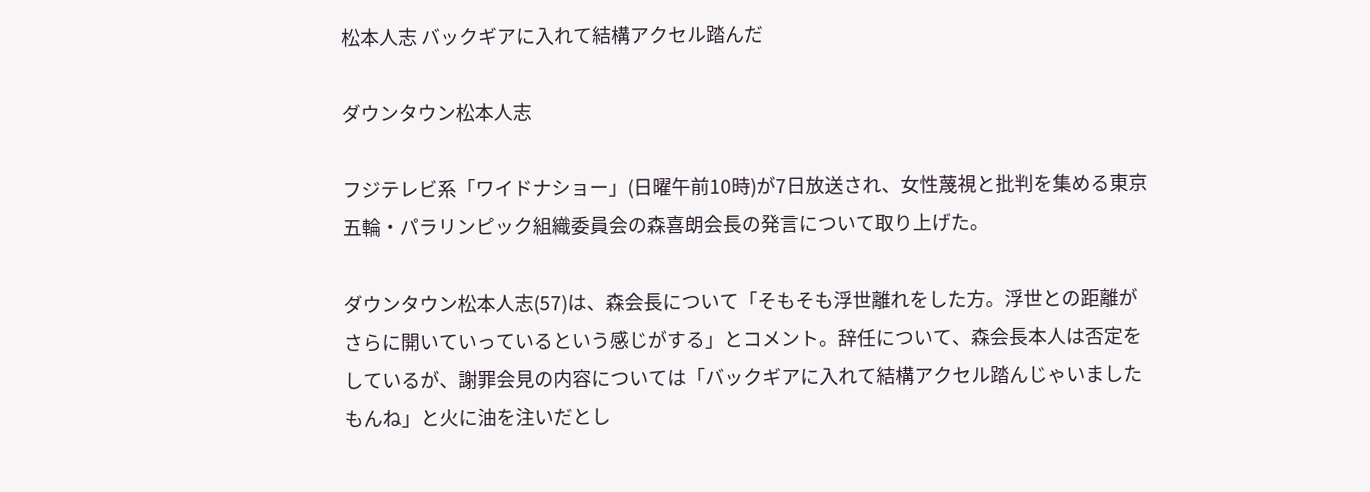松本人志 バックギアに入れて結構アクセル踏んだ

ダウンタウン松本人志

フジテレビ系「ワイドナショー」(日曜午前10時)が7日放送され、女性蔑視と批判を集める東京五輪・パラリンピック組織委員会の森喜朗会長の発言について取り上げた。

ダウンタウン松本人志(57)は、森会長について「そもそも浮世離れをした方。浮世との距離がさらに開いていっているという感じがする」とコメント。辞任について、森会長本人は否定をしているが、謝罪会見の内容については「バックギアに入れて結構アクセル踏んじゃいましたもんね」と火に油を注いだとし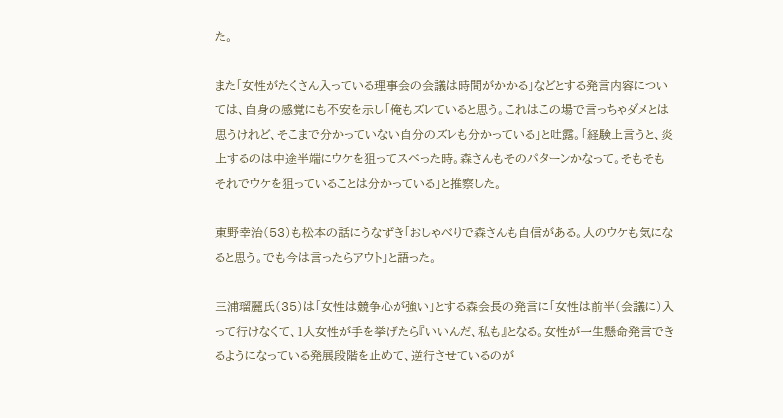た。

また「女性がたくさん入っている理事会の会議は時間がかかる」などとする発言内容については、自身の感覚にも不安を示し「俺もズレていると思う。これはこの場で言っちゃダメとは思うけれど、そこまで分かっていない自分のズレも分かっている」と吐露。「経験上言うと、炎上するのは中途半端にウケを狙ってスベった時。森さんもそのパターンかなって。そもそもそれでウケを狙っていることは分かっている」と推察した。

東野幸治(53)も松本の話にうなずき「おしゃべりで森さんも自信がある。人のウケも気になると思う。でも今は言ったらアウト」と語った。

三浦瑠麗氏(35)は「女性は競争心が強い」とする森会長の発言に「女性は前半(会議に)入って行けなくて、1人女性が手を挙げたら『いいんだ、私も』となる。女性が一生懸命発言できるようになっている発展段階を止めて、逆行させているのが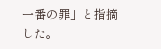一番の罪」と指摘した。